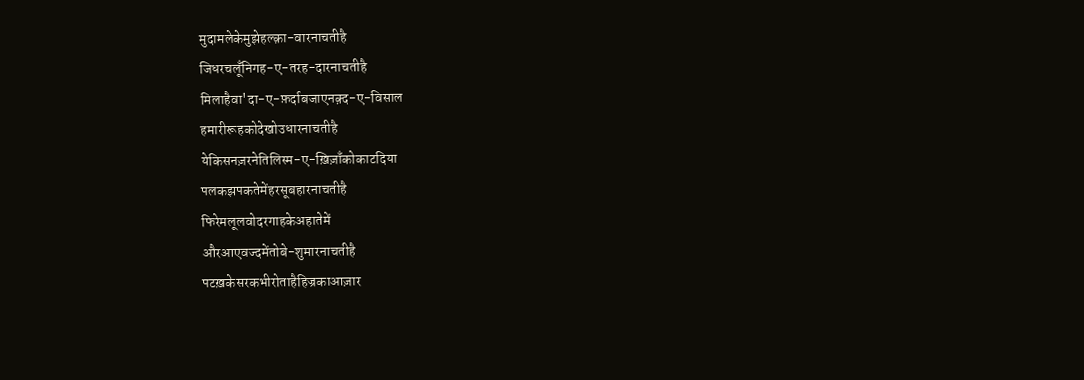मुदामलेकेमुझेहल्क़ा-वारनाचतीहै
जिधरचलूँनिगह-ए-तरह-दारनाचतीहै
मिलाहैवा'दा-ए-फ़र्दाबजाएनक़्द-ए-विसाल
हमारीरूहकोदेखोउधारनाचतीहै
येकिसनज़रनेतिलिस्म-ए-ख़िज़ाँकोकाटदिया
पलकझपकतेमेंहरसूबहारनाचतीहै
फिरेमलूलवोदरगाहकेअहातेमें
औरआएवज्दमेंतोबे-शुमारनाचतीहै
पटख़केसरकभीरोताहैहिज्रकाआज़ार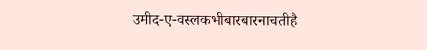उमीद-ए-वस्लकभीबारबारनाचतीहै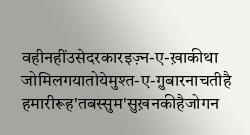वहीनहींउसेदरकारइज़्न-ए-ख़ाकीथा
जोमिलगयातोयेमुश्त-ए-ग़ुबारनाचतीहै
हमारीरूह'तबस्सुम'सुख़नकीहैजोगन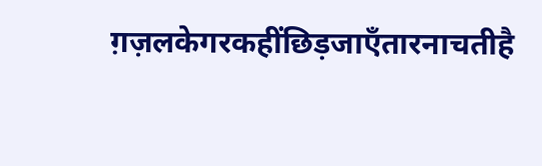ग़ज़लकेगरकहींछिड़जाएँतारनाचतीहै